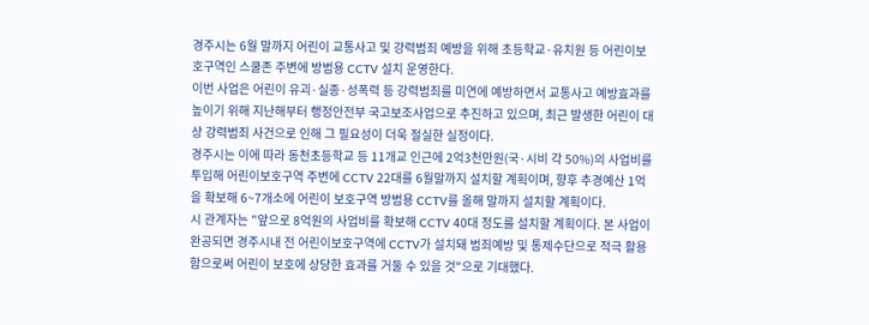경주시는 6월 말까지 어린이 교통사고 및 강력범죄 예방을 위해 초등학교·유치원 등 어린이보호구역인 스쿨존 주변에 방범용 CCTV 설치 운영한다.
이번 사업은 어린이 유괴·실종·성폭력 등 강력범죄를 미연에 예방하면서 교통사고 예방효과를 높이기 위해 지난해부터 행정안전부 국고보조사업으로 추진하고 있으며, 최근 발생한 어린이 대상 강력범죄 사건으로 인해 그 필요성이 더욱 절실한 실정이다.
경주시는 이에 따라 동천초등학교 등 11개교 인근에 2억3천만원(국·시비 각 50%)의 사업비를 투입해 어린이보호구역 주변에 CCTV 22대를 6월말까지 설치할 계획이며, 향후 추경예산 1억을 확보해 6~7개소에 어린이 보호구역 방범용 CCTV를 올해 말까지 설치할 계획이다.
시 관계자는 "앞으로 8억원의 사업비를 확보해 CCTV 40대 정도를 설치할 계획이다. 본 사업이 완공되면 경주시내 전 어린이보호구역에 CCTV가 설치돼 범죄예방 및 통제수단으로 적극 활용함으로써 어린이 보호에 상당한 효과를 거둘 수 있을 것"으로 기대했다.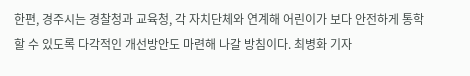한편, 경주시는 경찰청과 교육청, 각 자치단체와 연계해 어린이가 보다 안전하게 통학할 수 있도록 다각적인 개선방안도 마련해 나갈 방침이다. 최병화 기자